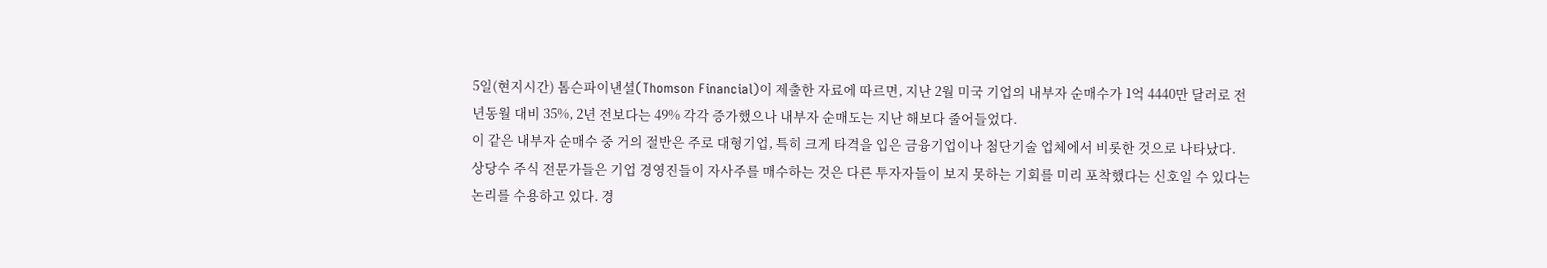5일(현지시간) 톰슨파이낸셜(Thomson Financial)이 제출한 자료에 따르면, 지난 2월 미국 기업의 내부자 순매수가 1억 4440만 달러로 전년동월 대비 35%, 2년 전보다는 49% 각각 증가했으나 내부자 순매도는 지난 해보다 줄어들었다.
이 같은 내부자 순매수 중 거의 절반은 주로 대형기업, 특히 크게 타격을 입은 금융기업이나 첨단기술 업체에서 비롯한 것으로 나타났다.
상당수 주식 전문가들은 기업 경영진들이 자사주를 매수하는 것은 다른 투자자들이 보지 못하는 기회를 미리 포착했다는 신호일 수 있다는 논리를 수용하고 있다. 경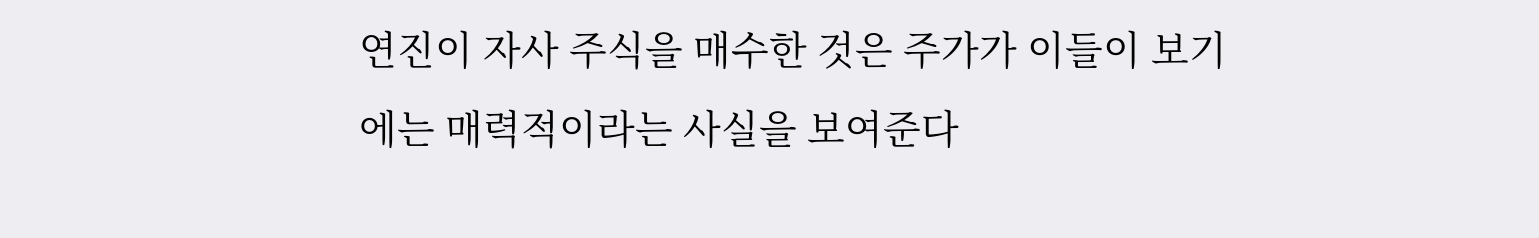연진이 자사 주식을 매수한 것은 주가가 이들이 보기에는 매력적이라는 사실을 보여준다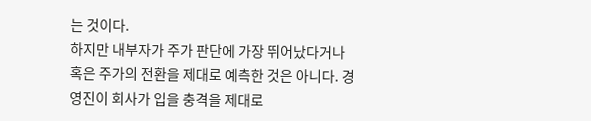는 것이다.
하지만 내부자가 주가 판단에 가장 뛰어났다거나 혹은 주가의 전환을 제대로 예측한 것은 아니다. 경영진이 회사가 입을 충격을 제대로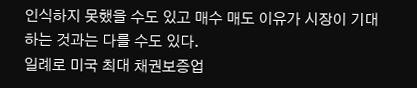인식하지 못했을 수도 있고 매수 매도 이유가 시장이 기대하는 것과는 다를 수도 있다.
일례로 미국 최대 채권보증업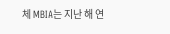체 MBIA는 지난 해 연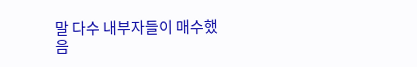말 다수 내부자들이 매수했음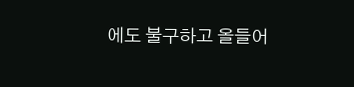에도 불구하고 올들어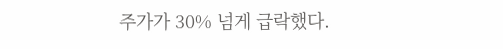주가가 30% 넘게 급락했다.